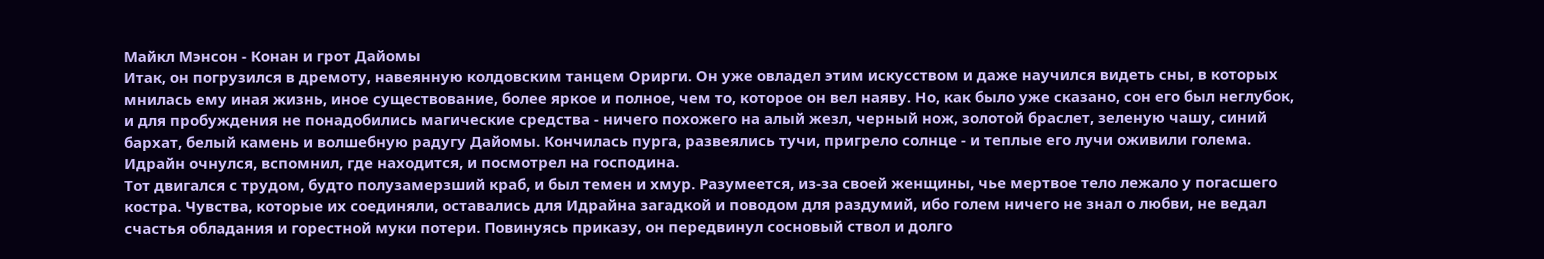Майкл Мэнсон - Конан и грот Дайомы
Итак, он погрузился в дремоту, навеянную колдовским танцем Орирги. Он уже овладел этим искусством и даже научился видеть сны, в которых мнилась ему иная жизнь, иное существование, более яркое и полное, чем то, которое он вел наяву. Но, как было уже сказано, сон его был неглубок, и для пробуждения не понадобились магические средства - ничего похожего на алый жезл, черный нож, золотой браслет, зеленую чашу, синий бархат, белый камень и волшебную радугу Дайомы. Кончилась пурга, развеялись тучи, пригрело солнце - и теплые его лучи оживили голема. Идрайн очнулся, вспомнил, где находится, и посмотрел на господина.
Тот двигался с трудом, будто полузамерзший краб, и был темен и хмур. Разумеется, из-за своей женщины, чье мертвое тело лежало у погасшего костра. Чувства, которые их соединяли, оставались для Идрайна загадкой и поводом для раздумий, ибо голем ничего не знал о любви, не ведал счастья обладания и горестной муки потери. Повинуясь приказу, он передвинул сосновый ствол и долго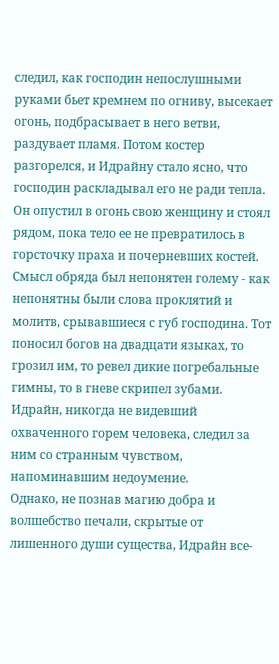следил, как господин непослушными руками бьет кремнем по огниву, высекает огонь, подбрасывает в него ветви, раздувает пламя. Потом костер разгорелся, и Идрайну стало ясно, что господин раскладывал его не ради тепла. Он опустил в огонь свою женщину и стоял рядом, пока тело ее не превратилось в горсточку праха и почерневших костей.
Смысл обряда был непонятен голему - как непонятны были слова проклятий и молитв, срывавшиеся с губ господина. Тот поносил богов на двадцати языках, то грозил им, то ревел дикие погребальные гимны, то в гневе скрипел зубами. Идрайн, никогда не видевший охваченного горем человека, следил за ним со странным чувством, напоминавшим недоумение.
Однако, не познав магию добра и волшебство печали, скрытые от лишенного души существа, Идрайн все-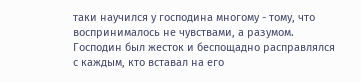таки научился у господина многому - тому, что воспринималось не чувствами, а разумом.
Господин был жесток и беспощадно расправлялся с каждым, кто вставал на его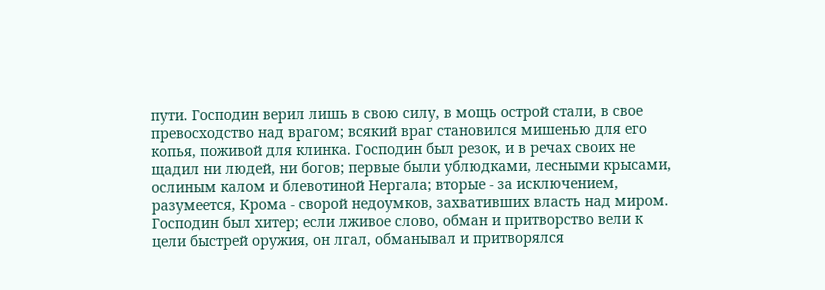пути. Господин верил лишь в свою силу, в мощь острой стали, в свое превосходство над врагом; всякий враг становился мишенью для его копья, поживой для клинка. Господин был резок, и в речах своих не щадил ни людей, ни богов; первые были ублюдками, лесными крысами, ослиным калом и блевотиной Нергала; вторые - за исключением, разумеется, Крома - сворой недоумков, захвативших власть над миром. Господин был хитер; если лживое слово, обман и притворство вели к цели быстрей оружия, он лгал, обманывал и притворялся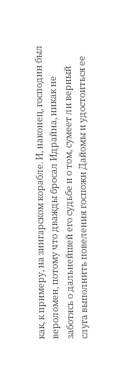как, к примеру, на зингарском корабле. И, наконец, господин был вероломен, потому что дважды бросал Идрайна, никак не заботясь о дальнейшей его судьбе и о том, сумеет ли верный слуга выполнить повеления госпожи Дайомы и удостоиться ее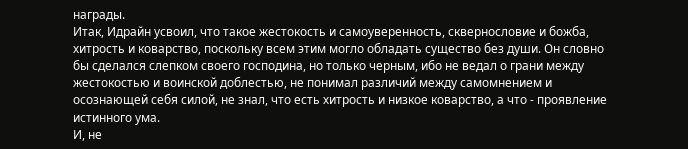награды.
Итак, Идрайн усвоил, что такое жестокость и самоуверенность, сквернословие и божба, хитрость и коварство, поскольку всем этим могло обладать существо без души. Он словно бы сделался слепком своего господина, но только черным, ибо не ведал о грани между жестокостью и воинской доблестью, не понимал различий между самомнением и осознающей себя силой, не знал, что есть хитрость и низкое коварство, а что - проявление истинного ума.
И, не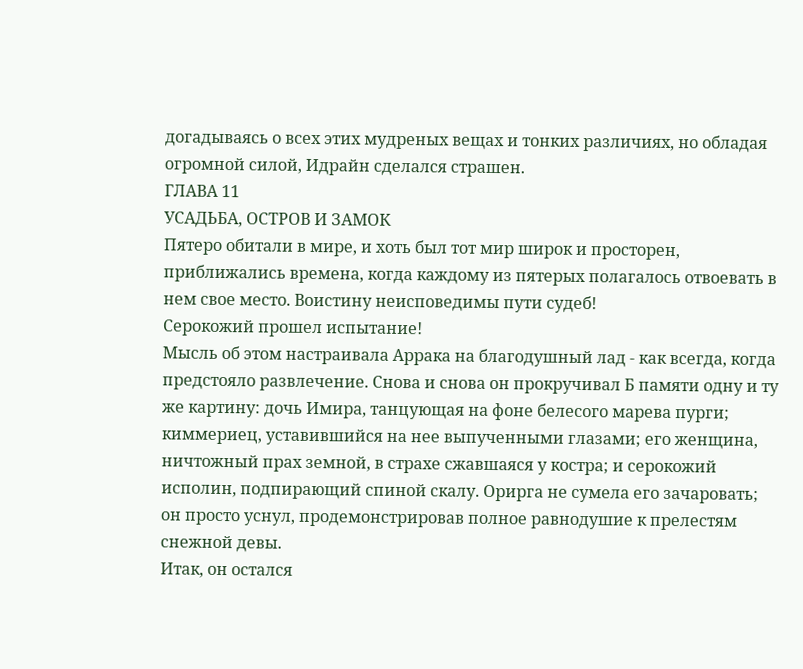догадываясь о всех этих мудреных вещах и тонких различиях, но обладая огромной силой, Идрайн сделался страшен.
ГЛАВА 11
УСАДЬБА, ОСТРОВ И ЗАМОК
Пятеро обитали в мире, и хоть был тот мир широк и просторен, приближались времена, когда каждому из пятерых полагалось отвоевать в нем свое место. Воистину неисповедимы пути судеб!
Серокожий прошел испытание!
Мысль об этом настраивала Аррака на благодушный лад - как всегда, когда предстояло развлечение. Снова и снова он прокручивал Б памяти одну и ту же картину: дочь Имира, танцующая на фоне белесого марева пурги; киммериец, уставившийся на нее выпученными глазами; его женщина, ничтожный прах земной, в страхе сжавшаяся у костра; и серокожий исполин, подпирающий спиной скалу. Орирга не сумела его зачаровать; он просто уснул, продемонстрировав полное равнодушие к прелестям снежной девы.
Итак, он остался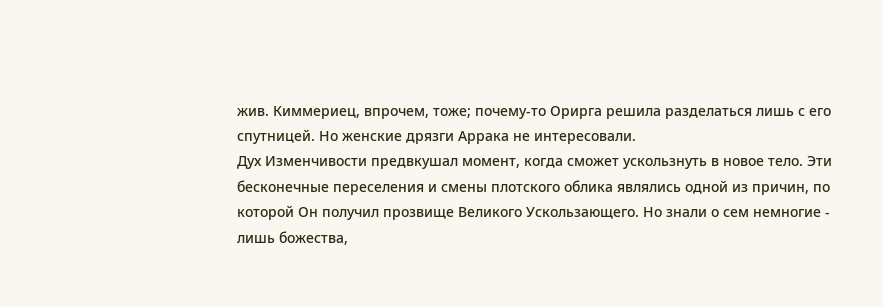жив. Киммериец, впрочем, тоже; почему-то Орирга решила разделаться лишь с его спутницей. Но женские дрязги Аррака не интересовали.
Дух Изменчивости предвкушал момент, когда сможет ускользнуть в новое тело. Эти бесконечные переселения и смены плотского облика являлись одной из причин, по которой Он получил прозвище Великого Ускользающего. Но знали о сем немногие - лишь божества,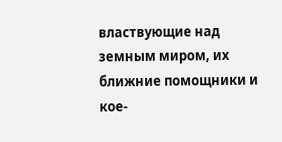властвующие над земным миром, их ближние помощники и кое-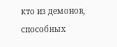кто из демонов, способных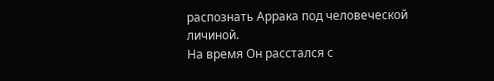распознать Аррака под человеческой личиной.
На время Он расстался с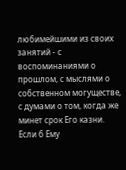любимейшими из своих занятий - с воспоминаниями о прошлом, с мыслями о собственном могуществе, с думами о том, когда же минет срок Его казни. Если б Ему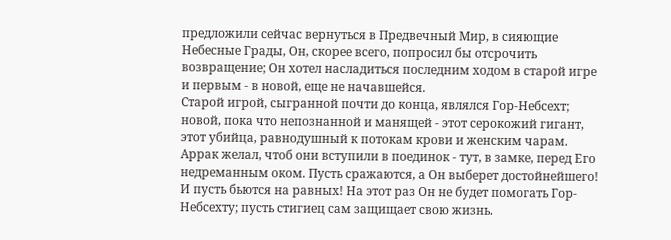предложили сейчас вернуться в Предвечный Мир, в сияющие Небесные Грады, Он, скорее всего, попросил бы отсрочить возвращение; Он хотел насладиться последним ходом в старой игре и первым - в новой, еще не начавшейся.
Старой игрой, сыгранной почти до конца, являлся Гор-Небсехт; новой, пока что непознанной и манящей - этот серокожий гигант, этот убийца, равнодушный к потокам крови и женским чарам. Аррак желал, чтоб они вступили в поединок - тут, в замке, перед Его недреманным оком. Пусть сражаются, а Он выберет достойнейшего! И пусть бьются на равных! На этот раз Он не будет помогать Гор-Небсехту; пусть стигиец сам защищает свою жизнь.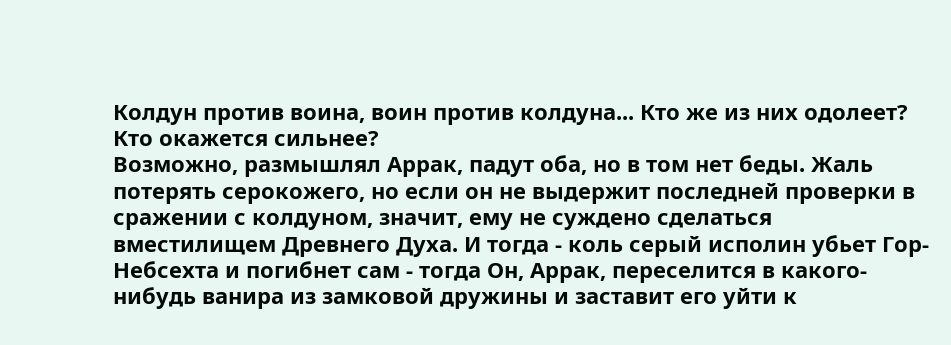Колдун против воина, воин против колдуна... Кто же из них одолеет? Кто окажется сильнее?
Возможно, размышлял Аррак, падут оба, но в том нет беды. Жаль потерять серокожего, но если он не выдержит последней проверки в сражении с колдуном, значит, ему не суждено сделаться вместилищем Древнего Духа. И тогда - коль серый исполин убьет Гор-Небсехта и погибнет сам - тогда Он, Аррак, переселится в какого-нибудь ванира из замковой дружины и заставит его уйти к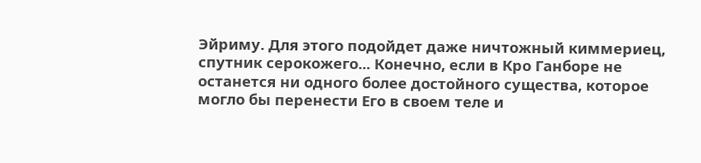Эйриму. Для этого подойдет даже ничтожный киммериец, спутник серокожего... Конечно, если в Кро Ганборе не останется ни одного более достойного существа, которое могло бы перенести Его в своем теле и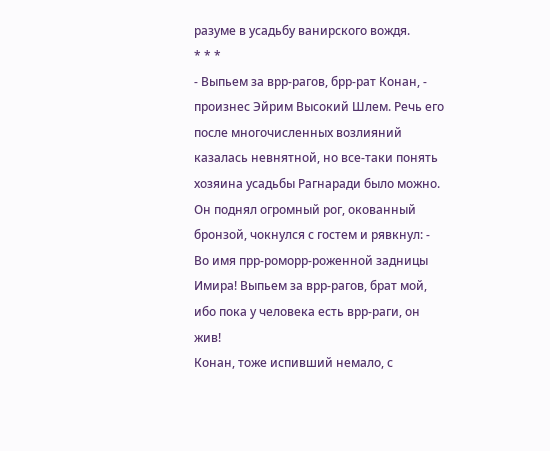разуме в усадьбу ванирского вождя.
* * *
- Выпьем за врр-рагов, брр-рат Конан, - произнес Эйрим Высокий Шлем. Речь его после многочисленных возлияний казалась невнятной, но все-таки понять хозяина усадьбы Рагнаради было можно. Он поднял огромный рог, окованный бронзой, чокнулся с гостем и рявкнул: - Во имя прр-роморр-роженной задницы Имира! Выпьем за врр-рагов, брат мой, ибо пока у человека есть врр-раги, он жив!
Конан, тоже испивший немало, с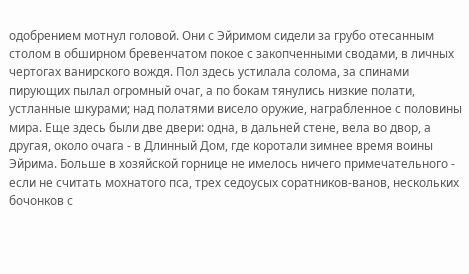одобрением мотнул головой. Они с Эйримом сидели за грубо отесанным столом в обширном бревенчатом покое с закопченными сводами, в личных чертогах ванирского вождя. Пол здесь устилала солома, за спинами пирующих пылал огромный очаг, а по бокам тянулись низкие полати, устланные шкурами; над полатями висело оружие, награбленное с половины мира. Еще здесь были две двери: одна, в дальней стене, вела во двор, а другая, около очага - в Длинный Дом, где коротали зимнее время воины Эйрима. Больше в хозяйской горнице не имелось ничего примечательного - если не считать мохнатого пса, трех седоусых соратников-ванов, нескольких бочонков с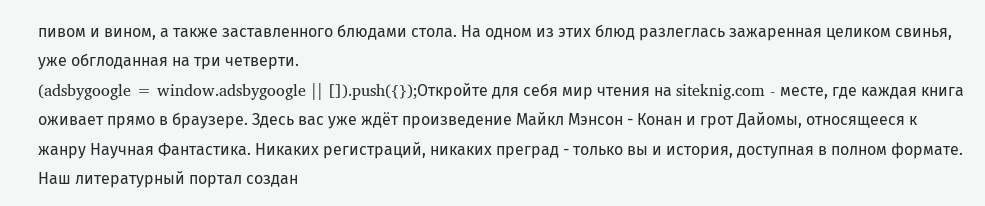пивом и вином, а также заставленного блюдами стола. На одном из этих блюд разлеглась зажаренная целиком свинья, уже обглоданная на три четверти.
(adsbygoogle = window.adsbygoogle || []).push({});Откройте для себя мир чтения на siteknig.com - месте, где каждая книга оживает прямо в браузере. Здесь вас уже ждёт произведение Майкл Мэнсон - Конан и грот Дайомы, относящееся к жанру Научная Фантастика. Никаких регистраций, никаких преград - только вы и история, доступная в полном формате. Наш литературный портал создан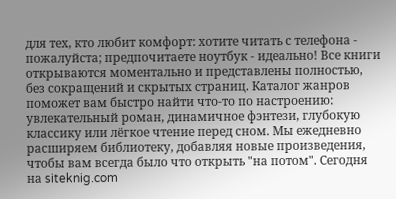для тех, кто любит комфорт: хотите читать с телефона - пожалуйста; предпочитаете ноутбук - идеально! Все книги открываются моментально и представлены полностью, без сокращений и скрытых страниц. Каталог жанров поможет вам быстро найти что-то по настроению: увлекательный роман, динамичное фэнтези, глубокую классику или лёгкое чтение перед сном. Мы ежедневно расширяем библиотеку, добавляя новые произведения, чтобы вам всегда было что открыть "на потом". Сегодня на siteknig.com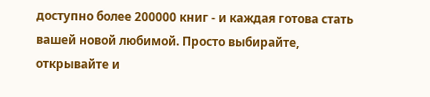доступно более 200000 книг - и каждая готова стать вашей новой любимой. Просто выбирайте, открывайте и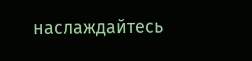наслаждайтесь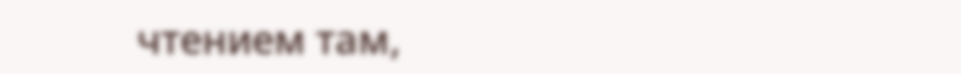чтением там,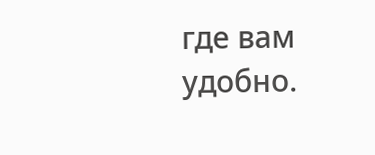где вам удобно.